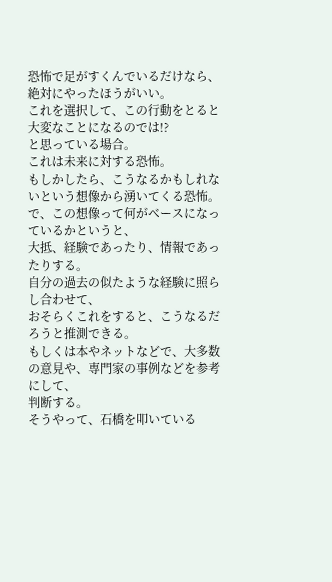恐怖で足がすくんでいるだけなら、絶対にやったほうがいい。
これを選択して、この行動をとると大変なことになるのでは!?
と思っている場合。
これは未来に対する恐怖。
もしかしたら、こうなるかもしれないという想像から湧いてくる恐怖。
で、この想像って何がベースになっているかというと、
大抵、経験であったり、情報であったりする。
自分の過去の似たような経験に照らし合わせて、
おそらくこれをすると、こうなるだろうと推測できる。
もしくは本やネットなどで、大多数の意見や、専門家の事例などを参考にして、
判断する。
そうやって、石橋を叩いている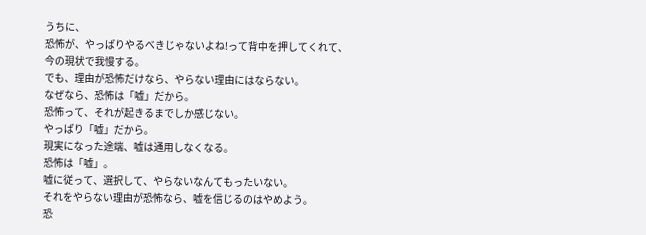うちに、
恐怖が、やっぱりやるべきじゃないよね!って背中を押してくれて、
今の現状で我慢する。
でも、理由が恐怖だけなら、やらない理由にはならない。
なぜなら、恐怖は「嘘」だから。
恐怖って、それが起きるまでしか感じない。
やっぱり「嘘」だから。
現実になった途端、嘘は通用しなくなる。
恐怖は「嘘」。
嘘に従って、選択して、やらないなんてもったいない。
それをやらない理由が恐怖なら、嘘を信じるのはやめよう。
恐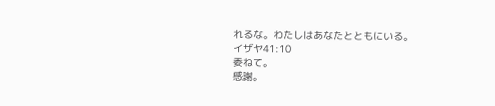れるな。わたしはあなたとともにいる。
イザヤ41:10
委ねて。
感謝。